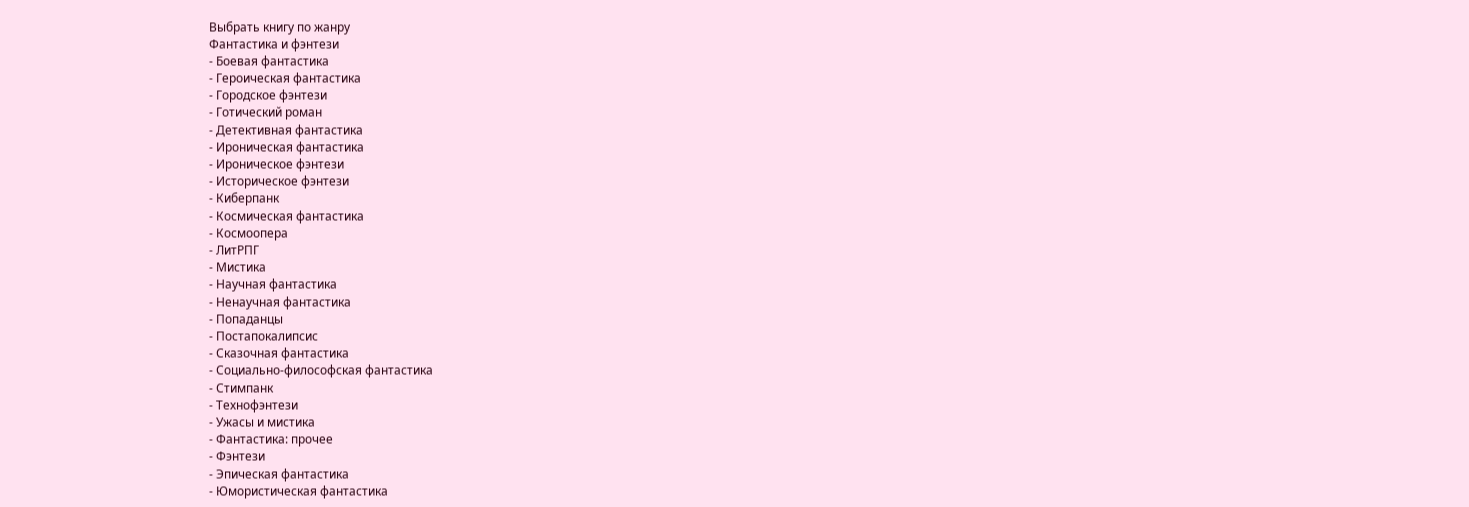Выбрать книгу по жанру
Фантастика и фэнтези
- Боевая фантастика
- Героическая фантастика
- Городское фэнтези
- Готический роман
- Детективная фантастика
- Ироническая фантастика
- Ироническое фэнтези
- Историческое фэнтези
- Киберпанк
- Космическая фантастика
- Космоопера
- ЛитРПГ
- Мистика
- Научная фантастика
- Ненаучная фантастика
- Попаданцы
- Постапокалипсис
- Сказочная фантастика
- Социально-философская фантастика
- Стимпанк
- Технофэнтези
- Ужасы и мистика
- Фантастика: прочее
- Фэнтези
- Эпическая фантастика
- Юмористическая фантастика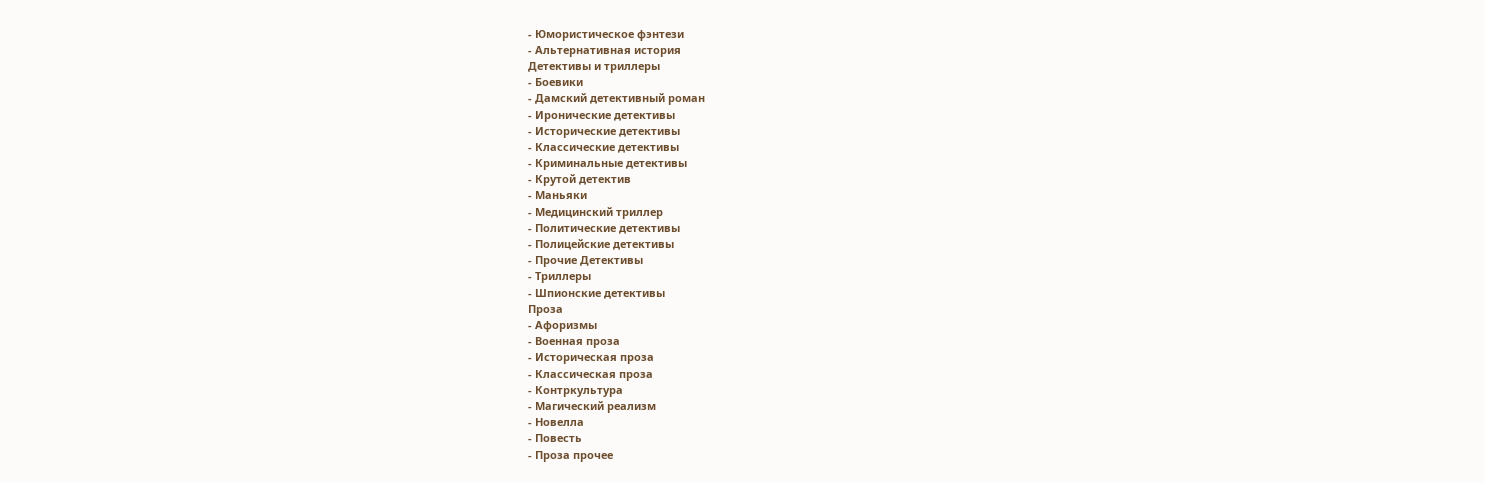- Юмористическое фэнтези
- Альтернативная история
Детективы и триллеры
- Боевики
- Дамский детективный роман
- Иронические детективы
- Исторические детективы
- Классические детективы
- Криминальные детективы
- Крутой детектив
- Маньяки
- Медицинский триллер
- Политические детективы
- Полицейские детективы
- Прочие Детективы
- Триллеры
- Шпионские детективы
Проза
- Афоризмы
- Военная проза
- Историческая проза
- Классическая проза
- Контркультура
- Магический реализм
- Новелла
- Повесть
- Проза прочее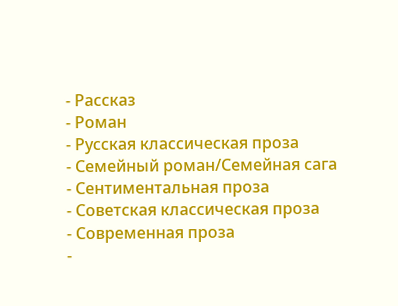- Рассказ
- Роман
- Русская классическая проза
- Семейный роман/Семейная сага
- Сентиментальная проза
- Советская классическая проза
- Современная проза
-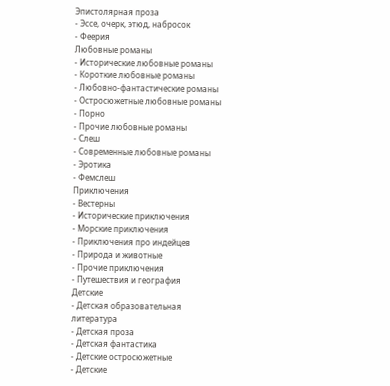Эпистолярная проза
- Эссе, очерк, этюд, набросок
- Феерия
Любовные романы
- Исторические любовные романы
- Короткие любовные романы
- Любовно-фантастические романы
- Остросюжетные любовные романы
- Порно
- Прочие любовные романы
- Слеш
- Современные любовные романы
- Эротика
- Фемслеш
Приключения
- Вестерны
- Исторические приключения
- Морские приключения
- Приключения про индейцев
- Природа и животные
- Прочие приключения
- Путешествия и география
Детские
- Детская образовательная литература
- Детская проза
- Детская фантастика
- Детские остросюжетные
- Детские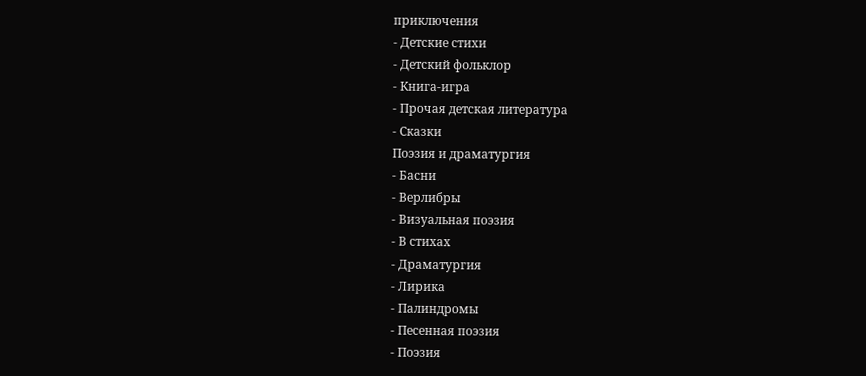приключения
- Детские стихи
- Детский фольклор
- Книга-игра
- Прочая детская литература
- Сказки
Поэзия и драматургия
- Басни
- Верлибры
- Визуальная поэзия
- В стихах
- Драматургия
- Лирика
- Палиндромы
- Песенная поэзия
- Поэзия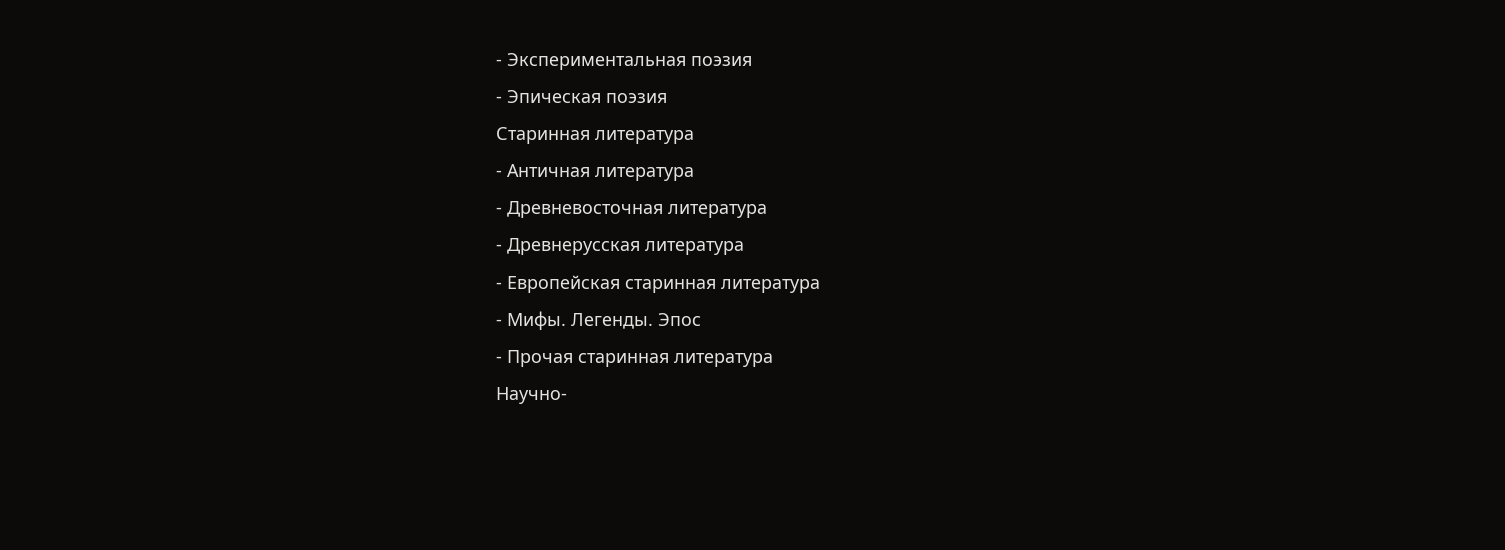- Экспериментальная поэзия
- Эпическая поэзия
Старинная литература
- Античная литература
- Древневосточная литература
- Древнерусская литература
- Европейская старинная литература
- Мифы. Легенды. Эпос
- Прочая старинная литература
Научно-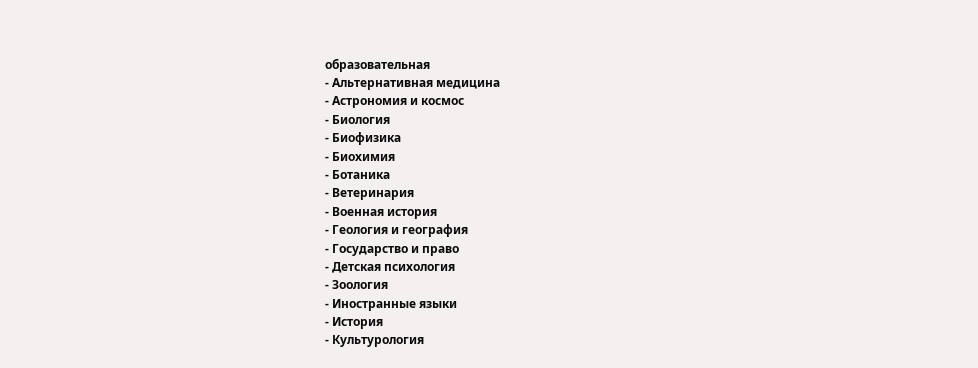образовательная
- Альтернативная медицина
- Астрономия и космос
- Биология
- Биофизика
- Биохимия
- Ботаника
- Ветеринария
- Военная история
- Геология и география
- Государство и право
- Детская психология
- Зоология
- Иностранные языки
- История
- Культурология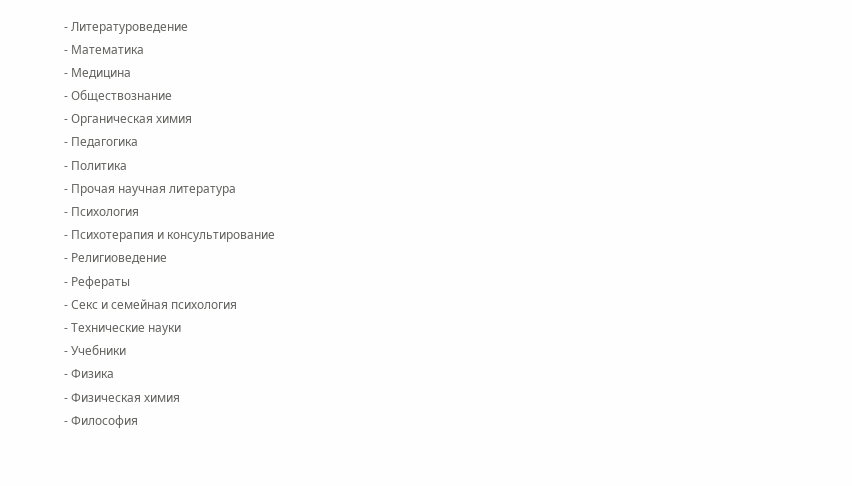- Литературоведение
- Математика
- Медицина
- Обществознание
- Органическая химия
- Педагогика
- Политика
- Прочая научная литература
- Психология
- Психотерапия и консультирование
- Религиоведение
- Рефераты
- Секс и семейная психология
- Технические науки
- Учебники
- Физика
- Физическая химия
- Философия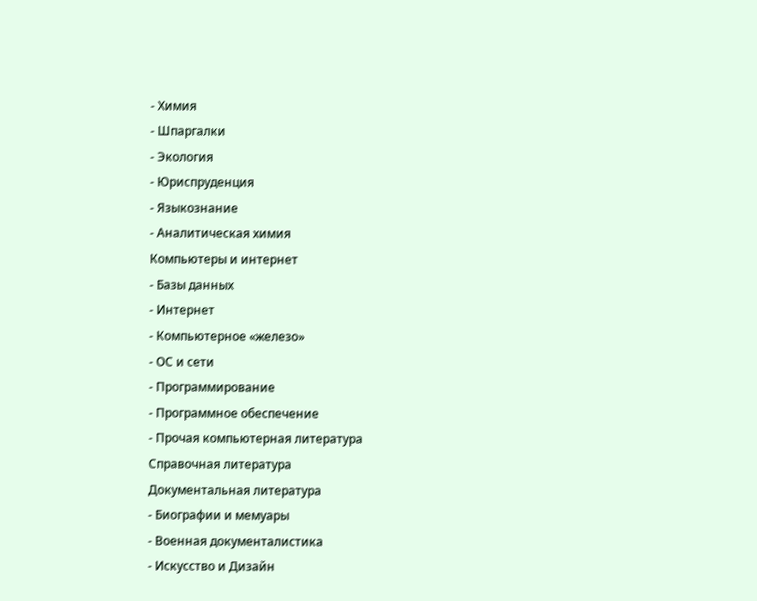- Химия
- Шпаргалки
- Экология
- Юриспруденция
- Языкознание
- Аналитическая химия
Компьютеры и интернет
- Базы данных
- Интернет
- Компьютерное «железо»
- ОС и сети
- Программирование
- Программное обеспечение
- Прочая компьютерная литература
Справочная литература
Документальная литература
- Биографии и мемуары
- Военная документалистика
- Искусство и Дизайн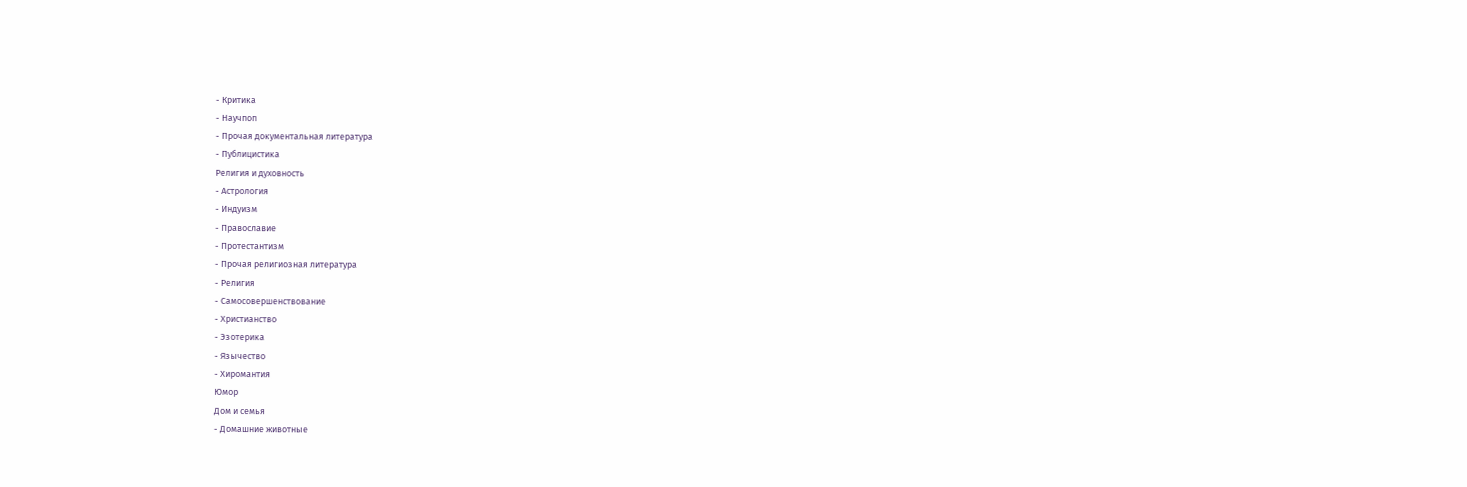- Критика
- Научпоп
- Прочая документальная литература
- Публицистика
Религия и духовность
- Астрология
- Индуизм
- Православие
- Протестантизм
- Прочая религиозная литература
- Религия
- Самосовершенствование
- Христианство
- Эзотерика
- Язычество
- Хиромантия
Юмор
Дом и семья
- Домашние животные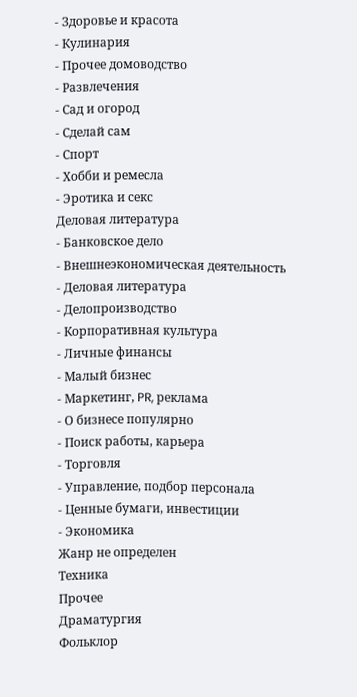- Здоровье и красота
- Кулинария
- Прочее домоводство
- Развлечения
- Сад и огород
- Сделай сам
- Спорт
- Хобби и ремесла
- Эротика и секс
Деловая литература
- Банковское дело
- Внешнеэкономическая деятельность
- Деловая литература
- Делопроизводство
- Корпоративная культура
- Личные финансы
- Малый бизнес
- Маркетинг, PR, реклама
- О бизнесе популярно
- Поиск работы, карьера
- Торговля
- Управление, подбор персонала
- Ценные бумаги, инвестиции
- Экономика
Жанр не определен
Техника
Прочее
Драматургия
Фольклор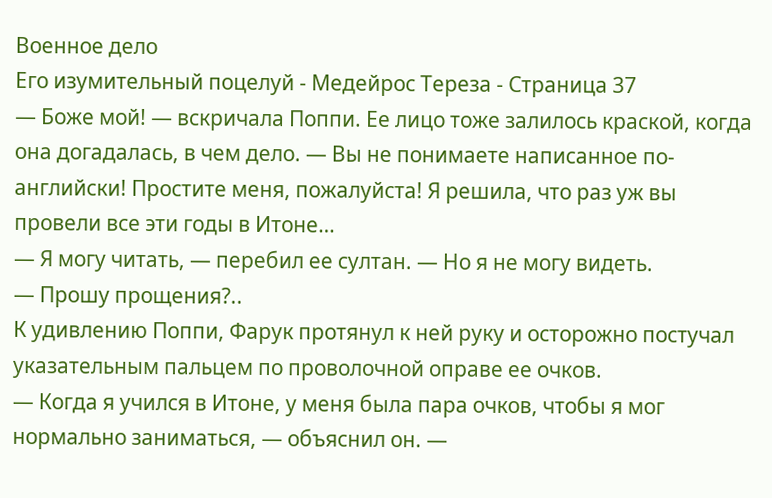Военное дело
Его изумительный поцелуй - Медейрос Тереза - Страница 37
— Боже мой! — вскричала Поппи. Ее лицо тоже залилось краской, когда она догадалась, в чем дело. — Вы не понимаете написанное по-английски! Простите меня, пожалуйста! Я решила, что раз уж вы провели все эти годы в Итоне…
— Я могу читать, — перебил ее султан. — Но я не могу видеть.
— Прошу прощения?..
К удивлению Поппи, Фарук протянул к ней руку и осторожно постучал указательным пальцем по проволочной оправе ее очков.
— Когда я учился в Итоне, у меня была пара очков, чтобы я мог нормально заниматься, — объяснил он. —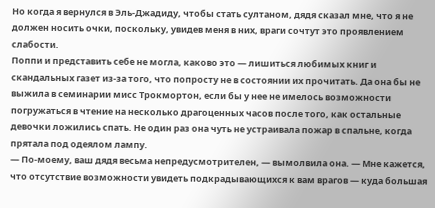Но когда я вернулся в Эль-Джадиду, чтобы стать султаном, дядя сказал мне, что я не должен носить очки, поскольку, увидев меня в них, враги сочтут это проявлением слабости.
Поппи и представить себе не могла, каково это — лишиться любимых книг и скандальных газет из-за того, что попросту не в состоянии их прочитать. Да она бы не выжила в семинарии мисс Трокмортон, если бы у нее не имелось возможности погружаться в чтение на несколько драгоценных часов после того, как остальные девочки ложились спать. Не один раз она чуть не устраивала пожар в спальне, когда прятала под одеялом лампу.
— По-моему, ваш дядя весьма непредусмотрителен, — вымолвила она. — Мне кажется, что отсутствие возможности увидеть подкрадывающихся к вам врагов — куда большая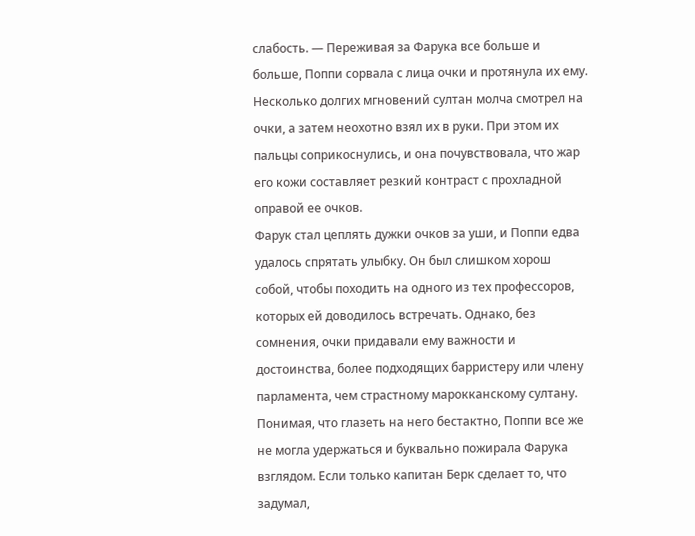слабость. — Переживая за Фарука все больше и больше, Поппи сорвала с лица очки и протянула их ему.
Несколько долгих мгновений султан молча смотрел на очки, а затем неохотно взял их в руки. При этом их пальцы соприкоснулись, и она почувствовала, что жар его кожи составляет резкий контраст с прохладной оправой ее очков.
Фарук стал цеплять дужки очков за уши, и Поппи едва удалось спрятать улыбку. Он был слишком хорош собой, чтобы походить на одного из тех профессоров, которых ей доводилось встречать. Однако, без сомнения, очки придавали ему важности и достоинства, более подходящих барристеру или члену парламента, чем страстному марокканскому султану.
Понимая, что глазеть на него бестактно, Поппи все же не могла удержаться и буквально пожирала Фарука взглядом. Если только капитан Берк сделает то, что задумал,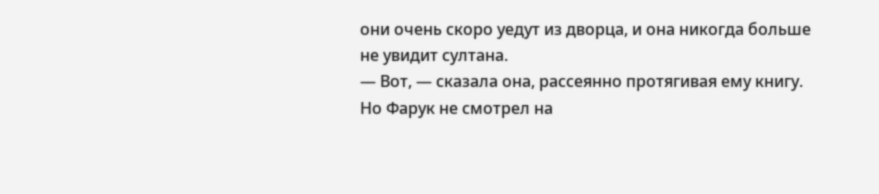они очень скоро уедут из дворца, и она никогда больше не увидит султана.
— Вот, — сказала она, рассеянно протягивая ему книгу.
Но Фарук не смотрел на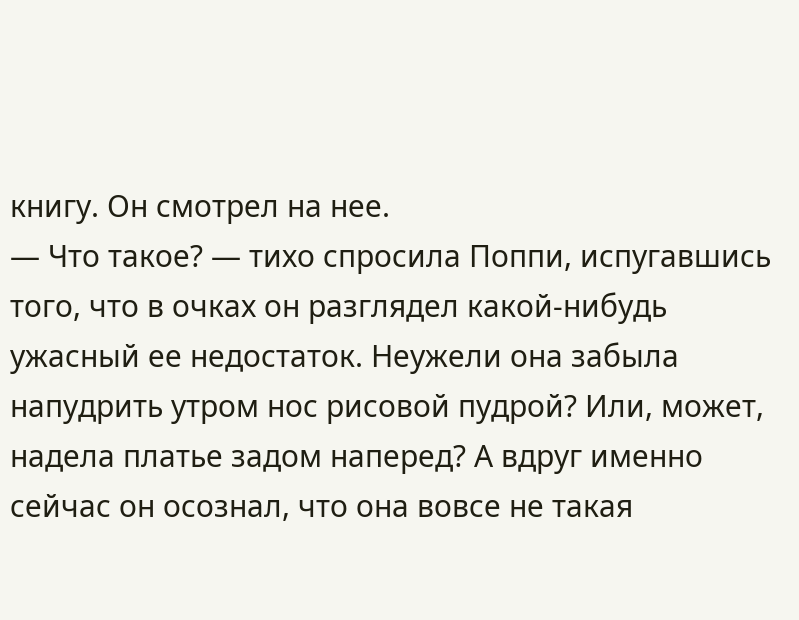книгу. Он смотрел на нее.
— Что такое? — тихо спросила Поппи, испугавшись того, что в очках он разглядел какой-нибудь ужасный ее недостаток. Неужели она забыла напудрить утром нос рисовой пудрой? Или, может, надела платье задом наперед? А вдруг именно сейчас он осознал, что она вовсе не такая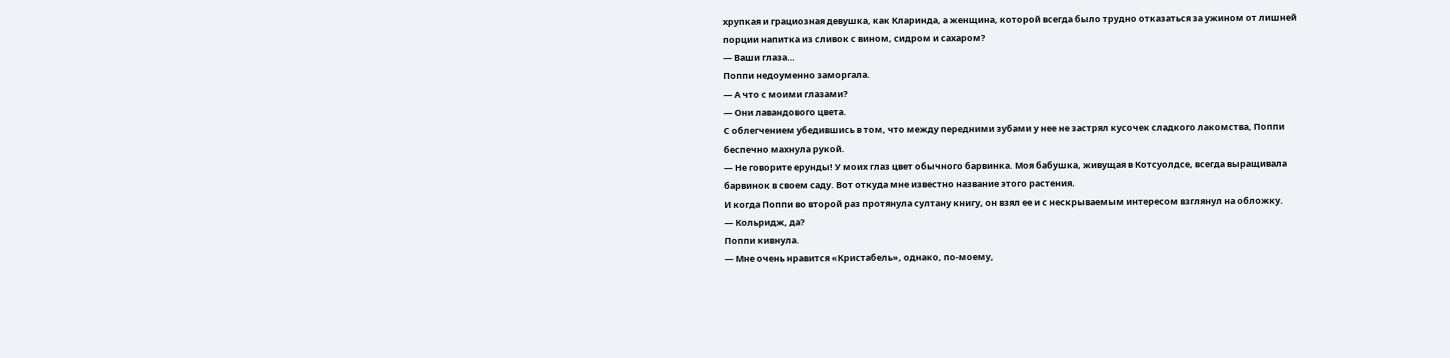хрупкая и грациозная девушка, как Кларинда, а женщина, которой всегда было трудно отказаться за ужином от лишней порции напитка из сливок с вином, сидром и сахаром?
— Ваши глаза…
Поппи недоуменно заморгала.
— А что с моими глазами?
— Они лавандового цвета.
С облегчением убедившись в том, что между передними зубами у нее не застрял кусочек сладкого лакомства, Поппи беспечно махнула рукой.
— Не говорите ерунды! У моих глаз цвет обычного барвинка. Моя бабушка, живущая в Котсуолдсе, всегда выращивала барвинок в своем саду. Вот откуда мне известно название этого растения.
И когда Поппи во второй раз протянула султану книгу, он взял ее и с нескрываемым интересом взглянул на обложку.
— Кольридж, да?
Поппи кивнула.
— Мне очень нравится «Кристабель», однако, по-моему,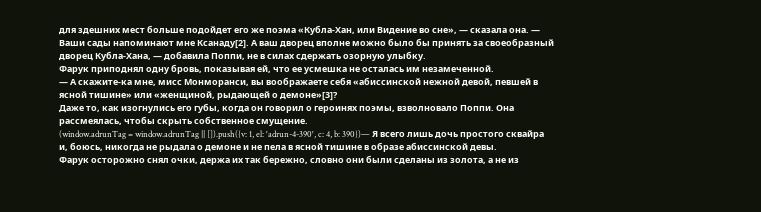для здешних мест больше подойдет его же поэма «Кубла-Хан, или Видение во сне», — сказала она. — Ваши сады напоминают мне Ксанаду[2]. А ваш дворец вполне можно было бы принять за своеобразный дворец Кубла-Хана, — добавила Поппи, не в силах сдержать озорную улыбку.
Фарук приподнял одну бровь, показывая ей, что ее усмешка не осталась им незамеченной.
— А скажите-ка мне, мисс Монморанси, вы воображаете себя «абиссинской нежной девой, певшей в ясной тишине» или «женщиной, рыдающей о демоне»[3]?
Даже то, как изогнулись его губы, когда он говорил о героинях поэмы, взволновало Поппи. Она рассмеялась, чтобы скрыть собственное смущение.
(window.adrunTag = window.adrunTag || []).push({v: 1, el: 'adrun-4-390', c: 4, b: 390})— Я всего лишь дочь простого сквайра и, боюсь, никогда не рыдала о демоне и не пела в ясной тишине в образе абиссинской девы.
Фарук осторожно снял очки, держа их так бережно, словно они были сделаны из золота, а не из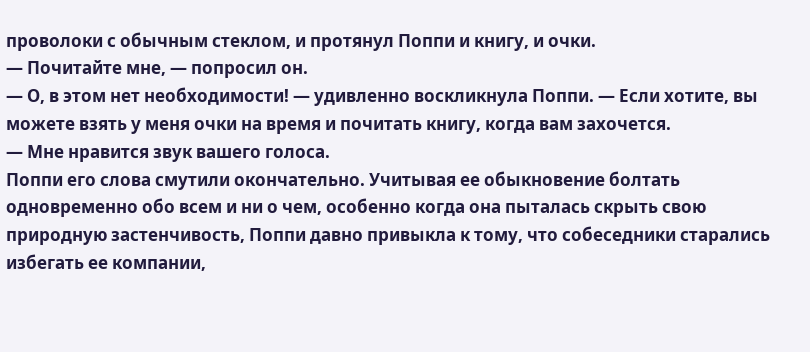проволоки с обычным стеклом, и протянул Поппи и книгу, и очки.
— Почитайте мне, — попросил он.
— О, в этом нет необходимости! — удивленно воскликнула Поппи. — Если хотите, вы можете взять у меня очки на время и почитать книгу, когда вам захочется.
— Мне нравится звук вашего голоса.
Поппи его слова смутили окончательно. Учитывая ее обыкновение болтать одновременно обо всем и ни о чем, особенно когда она пыталась скрыть свою природную застенчивость, Поппи давно привыкла к тому, что собеседники старались избегать ее компании,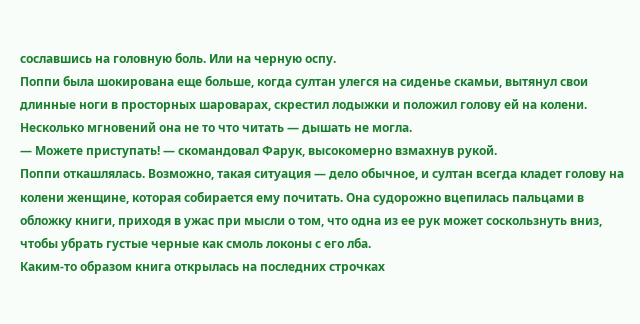сославшись на головную боль. Или на черную оспу.
Поппи была шокирована еще больше, когда султан улегся на сиденье скамьи, вытянул свои длинные ноги в просторных шароварах, скрестил лодыжки и положил голову ей на колени. Несколько мгновений она не то что читать — дышать не могла.
— Можете приступать! — скомандовал Фарук, высокомерно взмахнув рукой.
Поппи откашлялась. Возможно, такая ситуация — дело обычное, и султан всегда кладет голову на колени женщине, которая собирается ему почитать. Она судорожно вцепилась пальцами в обложку книги, приходя в ужас при мысли о том, что одна из ее рук может соскользнуть вниз, чтобы убрать густые черные как смоль локоны с его лба.
Каким-то образом книга открылась на последних строчках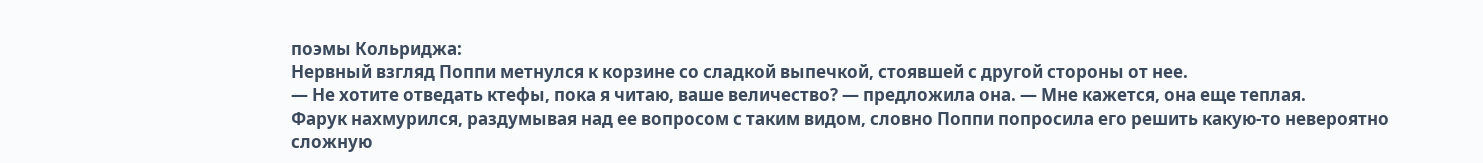поэмы Кольриджа:
Нервный взгляд Поппи метнулся к корзине со сладкой выпечкой, стоявшей с другой стороны от нее.
— Не хотите отведать ктефы, пока я читаю, ваше величество? — предложила она. — Мне кажется, она еще теплая.
Фарук нахмурился, раздумывая над ее вопросом с таким видом, словно Поппи попросила его решить какую-то невероятно сложную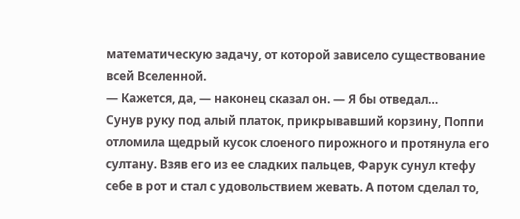математическую задачу, от которой зависело существование всей Вселенной.
— Кажется, да, — наконец сказал он. — Я бы отведал…
Сунув руку под алый платок, прикрывавший корзину, Поппи отломила щедрый кусок слоеного пирожного и протянула его султану. Взяв его из ее сладких пальцев, Фарук сунул ктефу себе в рот и стал с удовольствием жевать. А потом сделал то,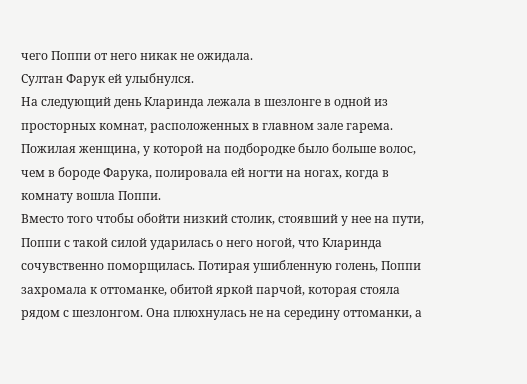чего Поппи от него никак не ожидала.
Султан Фарук ей улыбнулся.
На следующий день Кларинда лежала в шезлонге в одной из просторных комнат, расположенных в главном зале гарема. Пожилая женщина, у которой на подбородке было больше волос, чем в бороде Фарука, полировала ей ногти на ногах, когда в комнату вошла Поппи.
Вместо того чтобы обойти низкий столик, стоявший у нее на пути, Поппи с такой силой ударилась о него ногой, что Кларинда сочувственно поморщилась. Потирая ушибленную голень, Поппи захромала к оттоманке, обитой яркой парчой, которая стояла рядом с шезлонгом. Она плюхнулась не на середину оттоманки, а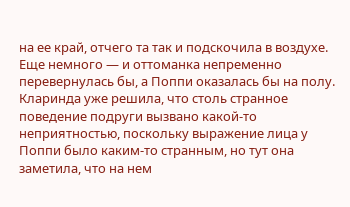на ее край, отчего та так и подскочила в воздухе. Еще немного — и оттоманка непременно перевернулась бы, а Поппи оказалась бы на полу.
Кларинда уже решила, что столь странное поведение подруги вызвано какой-то неприятностью, поскольку выражение лица у Поппи было каким-то странным, но тут она заметила, что на нем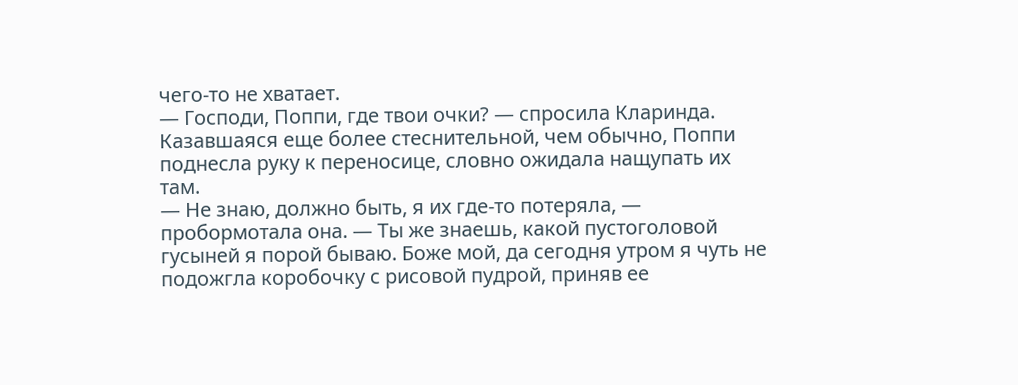чего-то не хватает.
— Господи, Поппи, где твои очки? — спросила Кларинда.
Казавшаяся еще более стеснительной, чем обычно, Поппи поднесла руку к переносице, словно ожидала нащупать их там.
— Не знаю, должно быть, я их где-то потеряла, — пробормотала она. — Ты же знаешь, какой пустоголовой гусыней я порой бываю. Боже мой, да сегодня утром я чуть не подожгла коробочку с рисовой пудрой, приняв ее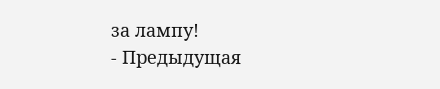за лампу!
- Предыдущая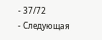- 37/72
- Следующая